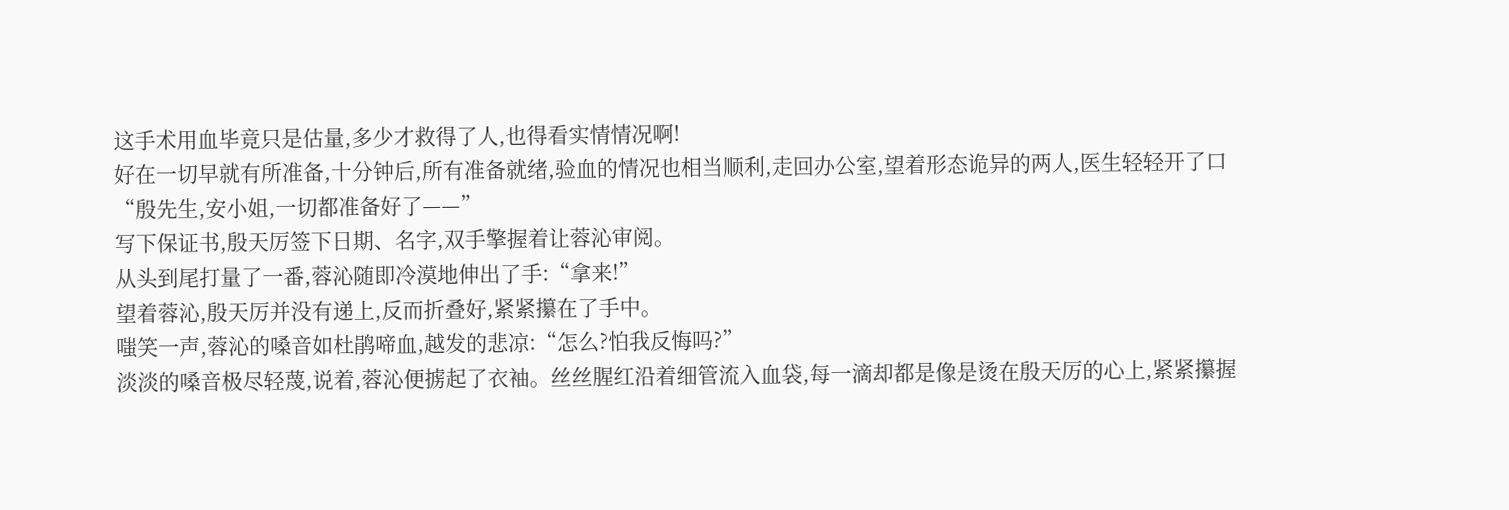这手术用血毕竟只是估量,多少才救得了人,也得看实情情况啊!
好在一切早就有所准备,十分钟后,所有准备就绪,验血的情况也相当顺利,走回办公室,望着形态诡异的两人,医生轻轻开了口
“殷先生,安小姐,一切都准备好了——”
写下保证书,殷天厉签下日期、名字,双手擎握着让蓉沁审阅。
从头到尾打量了一番,蓉沁随即冷漠地伸出了手:“拿来!”
望着蓉沁,殷天厉并没有递上,反而折叠好,紧紧攥在了手中。
嗤笑一声,蓉沁的嗓音如杜鹃啼血,越发的悲凉:“怎么?怕我反悔吗?”
淡淡的嗓音极尽轻蔑,说着,蓉沁便掳起了衣袖。丝丝腥红沿着细管流入血袋,每一滴却都是像是烫在殷天厉的心上,紧紧攥握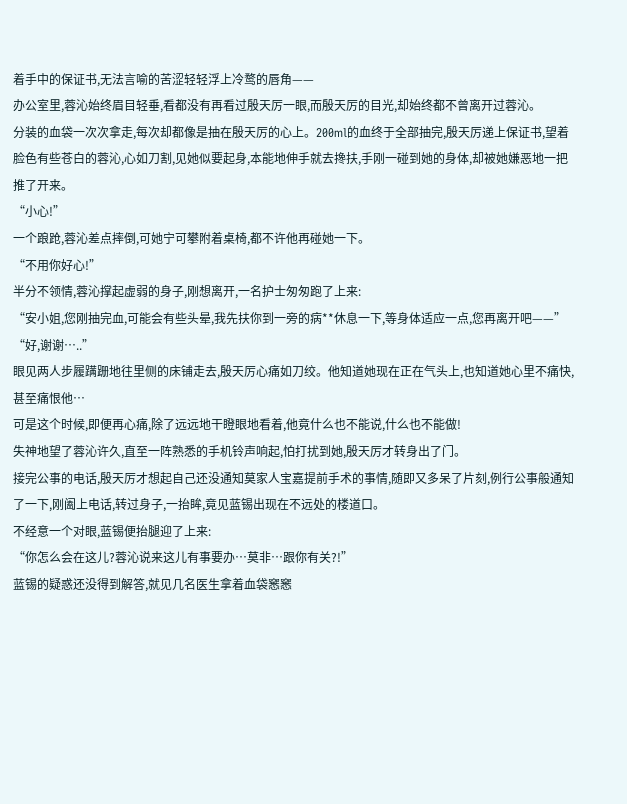着手中的保证书,无法言喻的苦涩轻轻浮上冷鹜的唇角——
办公室里,蓉沁始终眉目轻垂,看都没有再看过殷天厉一眼,而殷天厉的目光,却始终都不曾离开过蓉沁。
分装的血袋一次次拿走,每次却都像是抽在殷天厉的心上。200ml的血终于全部抽完,殷天厉递上保证书,望着脸色有些苍白的蓉沁,心如刀割,见她似要起身,本能地伸手就去搀扶,手刚一碰到她的身体,却被她嫌恶地一把推了开来。
“小心!”
一个踉跄,蓉沁差点摔倒,可她宁可攀附着桌椅,都不许他再碰她一下。
“不用你好心!”
半分不领情,蓉沁撑起虚弱的身子,刚想离开,一名护士匆匆跑了上来:
“安小姐,您刚抽完血,可能会有些头晕,我先扶你到一旁的病**休息一下,等身体适应一点,您再离开吧——”
“好,谢谢…..”
眼见两人步履蹒跚地往里侧的床铺走去,殷天厉心痛如刀绞。他知道她现在正在气头上,也知道她心里不痛快,甚至痛恨他…
可是这个时候,即便再心痛,除了远远地干瞪眼地看着,他竟什么也不能说,什么也不能做!
失神地望了蓉沁许久,直至一阵熟悉的手机铃声响起,怕打扰到她,殷天厉才转身出了门。
接完公事的电话,殷天厉才想起自己还没通知莫家人宝嘉提前手术的事情,随即又多呆了片刻,例行公事般通知了一下,刚阖上电话,转过身子,一抬眸,竟见蓝锡出现在不远处的楼道口。
不经意一个对眼,蓝锡便抬腿迎了上来:
“你怎么会在这儿?蓉沁说来这儿有事要办…莫非…跟你有关?!”
蓝锡的疑惑还没得到解答,就见几名医生拿着血袋窸窸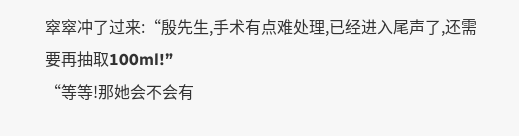窣窣冲了过来:“殷先生,手术有点难处理,已经进入尾声了,还需要再抽取100ml!”
“等等!那她会不会有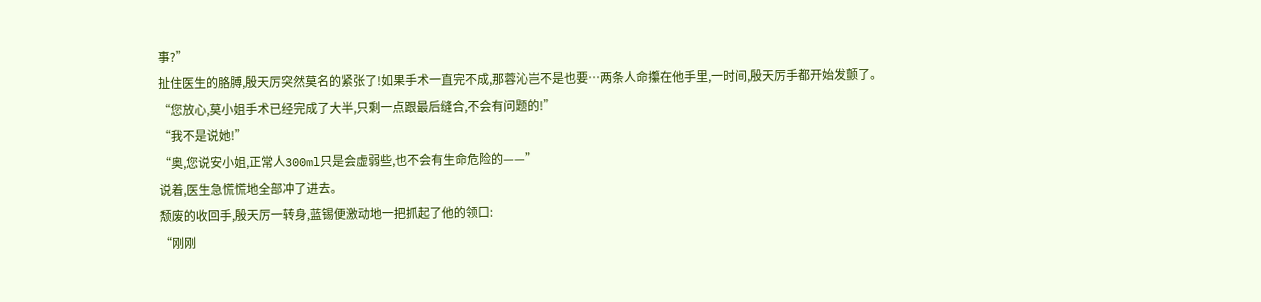事?”
扯住医生的胳膊,殷天厉突然莫名的紧张了!如果手术一直完不成,那蓉沁岂不是也要…两条人命攥在他手里,一时间,殷天厉手都开始发颤了。
“您放心,莫小姐手术已经完成了大半,只剩一点跟最后缝合,不会有问题的!”
“我不是说她!”
“奥,您说安小姐,正常人300ml只是会虚弱些,也不会有生命危险的——”
说着,医生急慌慌地全部冲了进去。
颓废的收回手,殷天厉一转身,蓝锡便激动地一把抓起了他的领口:
“刚刚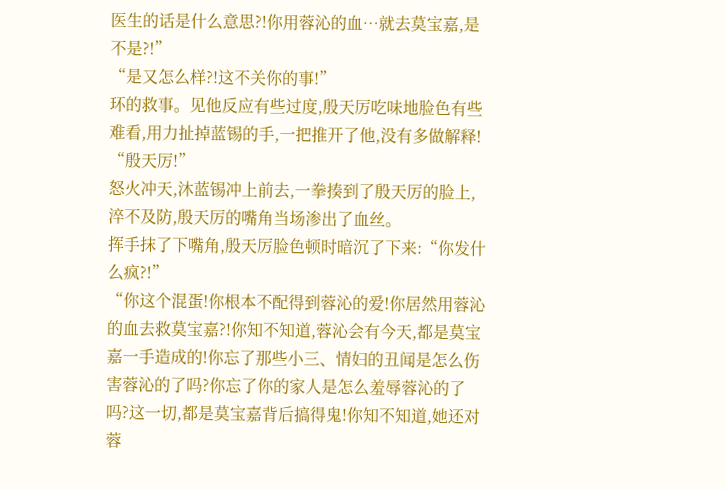医生的话是什么意思?!你用蓉沁的血…就去莫宝嘉,是不是?!”
“是又怎么样?!这不关你的事!”
环的救事。见他反应有些过度,殷天厉吃味地脸色有些难看,用力扯掉蓝锡的手,一把推开了他,没有多做解释!
“殷天厉!”
怒火冲天,沐蓝锡冲上前去,一拳揍到了殷天厉的脸上,淬不及防,殷天厉的嘴角当场渗出了血丝。
挥手抹了下嘴角,殷天厉脸色顿时暗沉了下来:“你发什么疯?!”
“你这个混蛋!你根本不配得到蓉沁的爱!你居然用蓉沁的血去救莫宝嘉?!你知不知道,蓉沁会有今天,都是莫宝嘉一手造成的!你忘了那些小三、情妇的丑闻是怎么伤害蓉沁的了吗?你忘了你的家人是怎么羞辱蓉沁的了吗?这一切,都是莫宝嘉背后搞得鬼!你知不知道,她还对蓉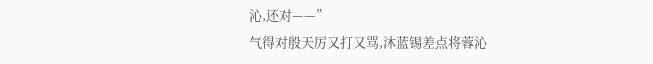沁,还对——”
气得对殷天厉又打又骂,沐蓝锡差点将蓉沁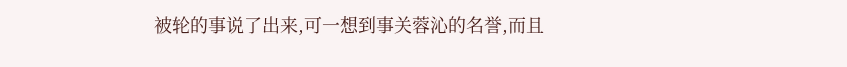被轮的事说了出来,可一想到事关蓉沁的名誉,而且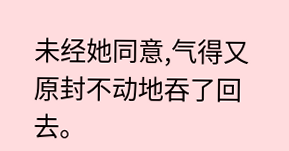未经她同意,气得又原封不动地吞了回去。